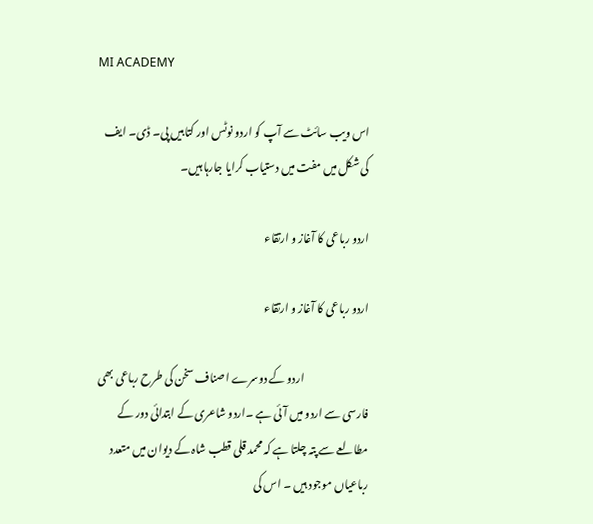MI ACADEMY

اس ویب سائٹ سے آپ کو اردو نوٹس اور کتابیں پی۔ ڈی۔ ایف کی شکل میں مفت میں دستیاب کرایا جارہا ہیں۔

اردو رباعی کا آغاز و ارتقاء

اردو رباعی کا آغاز و ارتقاء

                              اردو کے دوسرے اصناف سخن کی طرح رباعی بھی فارسی سے اردو میں آئی ہے ۔اردو شاعری کے ابتدائی دور کے مطالعے سے پتہ چلتا ہے کہ محمد قلی قطب شاہ کے دیوان میں متعدد رباعیاں موجود ہیں ۔ اس کی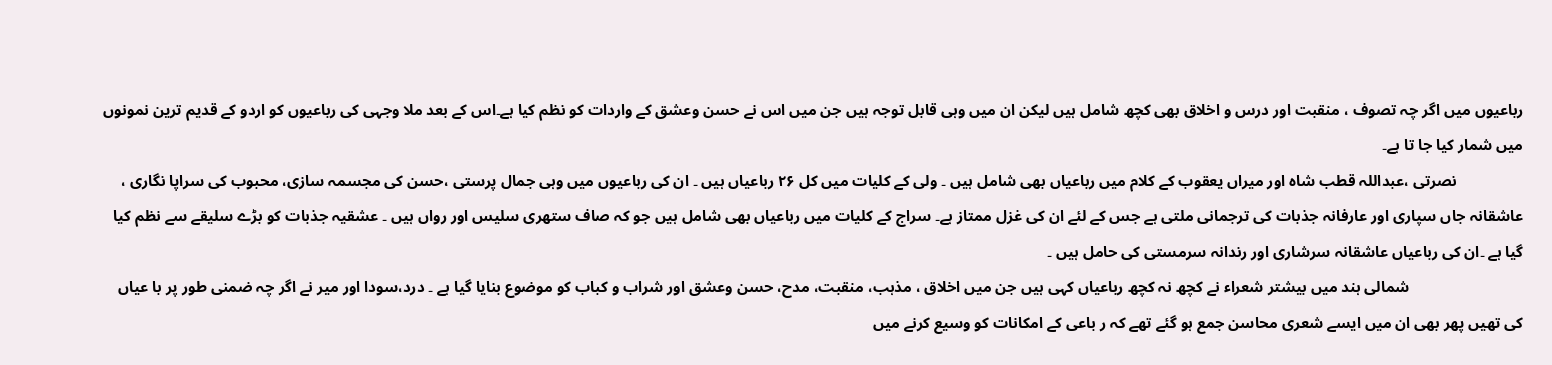رباعیوں میں اگر چہ تصوف ، منقبت اور درس و اخلاق بھی کچھ شامل ہیں لیکن ان میں وہی قابل توجہ ہیں جن میں اس نے حسن وعشق کے واردات کو نظم کیا ہے۔اس کے بعد ملا وجہی کی رباعیوں کو اردو کے قدیم ترین نمونوں میں شمار کیا جا تا ہے۔
                 نصرتی ،عبداللہ قطب شاہ اور میراں یعقوب کے کلام میں رباعیاں بھی شامل ہیں ۔ ولی کے کلیات میں کل ۲۶ رباعیاں ہیں ۔ ان کی رباعیوں میں وہی جمال پرستی ،حسن کی مجسمہ سازی، محبوب کی سراپا نگاری ، عاشقانہ جاں سپاری اور عارفانہ جذبات کی ترجمانی ملتی ہے جس کے لئے ان کی غزل ممتاز ہے۔ سراج کے کلیات میں رباعیاں بھی شامل ہیں جو کہ صاف ستھری سلیس اور رواں ہیں ۔ عشقیہ جذبات کو بڑے سلیقے سے نظم کیا گیا ہے ۔ان کی رباعیاں عاشقانہ سرشاری اور رندانہ سرمستی کی حامل ہیں ۔
                             شمالی ہند میں بیشتر شعراء نے کچھ نہ کچھ رباعیاں کہی ہیں جن میں اخلاق ، مذہب، منقبت، مدح، حسن وعشق اور شراب و کباب کو موضوع بنایا گیا ہے ۔ درد،سودا اور میر نے اگر چہ ضمنی طور پر با عیاں کی تھیں پھر بھی ان میں ایسے شعری محاسن جمع ہو گئے تھے کہ ر باعی کے امکانات کو وسیع کرنے میں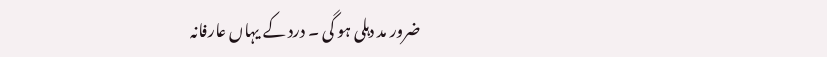ضرور مد دہلی ہو گی ۔ درد کے یہاں عارفانہ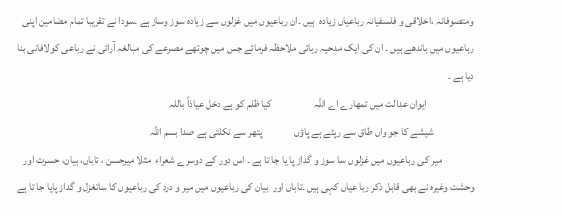ومتصوفانہ ،اخلاقی و فلسفیانہ رباعیاں زیادہ  ہیں ۔ان رباعیوں میں غزلوں سے زیادہ سوز وساز ہے ۔سودا نے تقریبا تمام مضامین اپنی رباعیوں میں باندھے ہیں ۔ ان کی ایک مدحیہ ربائی ملاحظہ فرمائے جس میں چوتھے مصرعے کی مبالغہ آرائی نے رباعی کولافانی بنا دیا ہے ۔
                      ایوان عدالت میں تمھارے اے اللہ                    کیا ظلم کو ہے دخل عياذاً باللہ
                   شیشے کا جو واں طاق سے رپٹے ہے پاؤں               پتھر سے نکلتی ہے صدا بسم اللہ
               میر کی رباعیوں میں غزلوں سا سوز و گداز پا یا جا تا ہے ۔ اس دور کے دوسرے شعراء  مثلا میرحسن ، تاباں، بیان، حسرت اور وحشت وغیرہ نے بھی قابل ذکر ربا عیاں کہی ہیں ۔تاباں اور  بیان کی رباعیوں میں میر و درد کی رباعیوں کا ساتغزل و گداز پایا جا تا ہے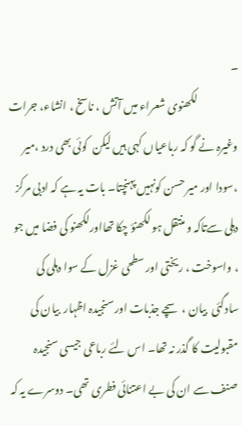۔
                   لکھنوی شعراء میں آتش ، ناسخ ، انشاء، جرات وغیرہ نے گو کہ رباعیاں کہی ہیں لیکن  کوئی بھی درد ،میر ،سودا اور میر حسن کونہیں پہنچتا۔ بات یہ ہے کہ ادبی مرکز دہلی سےتاکہ و منتقل ہو لکھنؤ چکا تھااورلکھنو کی فضا میں جو ، واسوخت ، ریختی اور سطحی غزل کے سوا دہلی کی سادگئی  بیان ، سچے جذبات اور سنجیدہ اظہار  بیان کی مقبولیت کا گذر نہ تھا۔ اس لئے رباعی جیسی سنجیدہ صنف سے ان کی بے اعتنائی فطری تھی۔ دوسرے یہ کہ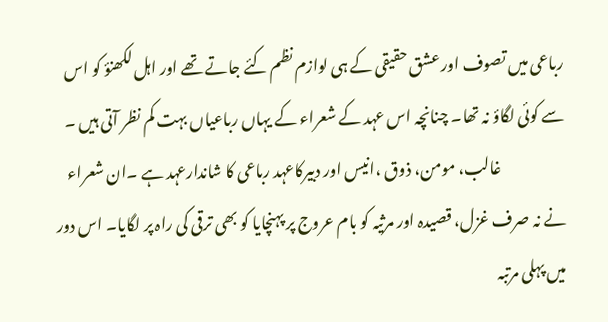رباعی میں تصوف اور عشق حقیقی کے ہی لوازم نظم کئے جاتے تھے اور اہل لکھنؤ کو اس سے کوئی لگاؤ نہ تھا۔ چنانچہ اس عہد کے شعراء کے یہاں رباعیاں بہت کم نظر آتی ہیں ۔
                     غالب، مومن، ذوق ،انیس اور دبیرکاعہد رباعی کا شاندارعہد ہے ۔ان شعراء نے نہ صرف غزل، قصیدہ اور مرثیہ کو بام عروج پر پہنچایا کو بھی ترقی کی راہ پر لگایا۔ اس دور میں پہلی مرتبہ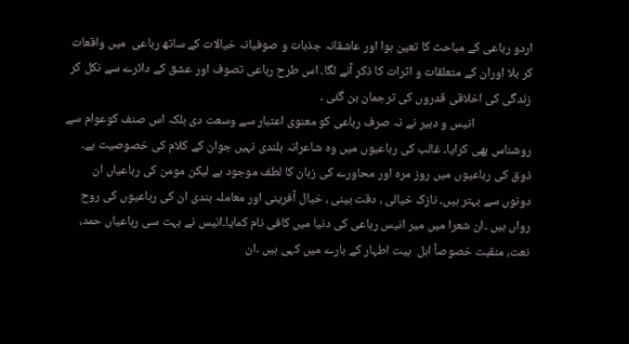اردو رباعی کے مباحث کا تعین ہوا اور عاشقانہ جذبات و صوفیانہ خیالات کے ساتھ رباعی  میں واقعات کر بلا اوران کے متعلقات و اثرات کا ذکر آنے لگا۔ اس طرح رباعی تصوف اور عشق کے دائرے سے نکل کر زندگی کی اخلاقی قدروں کی ترجمان بن گئی ۔
                    انیس و دبیر نے نہ صرف رباعی کو معنوی اعتبار سے وسعت دی بلکہ اس صنف کوعوام سے روشناس بھی کرایا۔ غالب کی رباعیوں میں وہ شاعرانہ بلندی نہیں جوان کے کلام کی خصوصیت ہے۔ ذوق کی رباعیوں میں روز مرہ اور محاورے کی زبان کا لطف موجود ہے لیکن مومن کی رباعیاں ان دونوں سے بہتر ہیں۔ نازک خیالی ، دقت بینی ، خیال آفرینی اور معاملہ بندی ان کی رباعیوں کی روح رواں ہیں ۔ان شعرا میں میر انیس رباعی کی دنیا میں کافی نام کمایا۔انیس نے بہت سی رباعیاں حمد، نعت، منقبت خصوصاً اہل  بیت اطہار کے بارے میں کہی ہیں ۔ان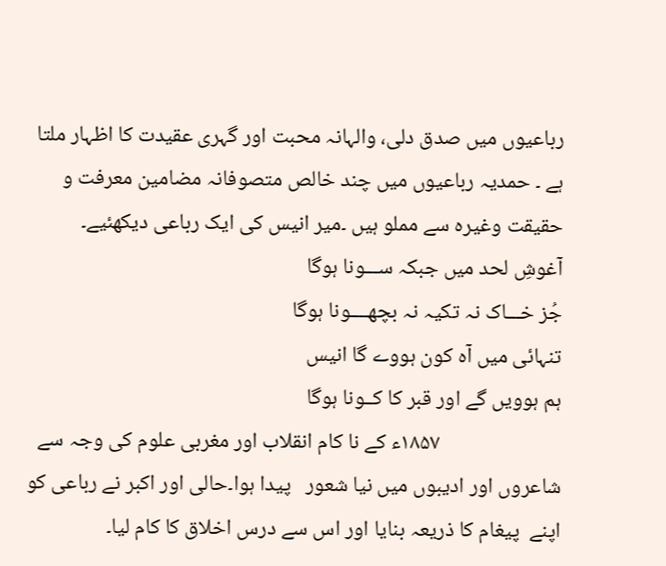رباعیوں میں صدق دلی، والہانہ محبت اور گہری عقیدت کا اظہار ملتا ہے ۔ حمدیہ رباعیوں میں چند خالص متصوفانہ مضامین معرفت و حقیقت وغیرہ سے مملو ہیں ۔میر انیس کی ایک رباعی دیکھئیے۔
آغوشِ لحد میں جبکہ ســـونا ہوگا
جُز خـــاک نہ تکیہ نہ بچھــــونا ہوگا
تنہائی میں آہ کون ہووے گا انیس
ہم ہوویں گے اور قبر کا کــونا ہوگا
                         ۱۸۵۷ء کے نا کام انقلاب اور مغربی علوم کی وجہ سے شاعروں اور ادیبوں میں نیا شعور   پیدا ہوا۔حالی اور اکبر نے رباعی کو اپنے  پیغام کا ذریعہ بنایا اور اس سے درس اخلاق کا کام لیا۔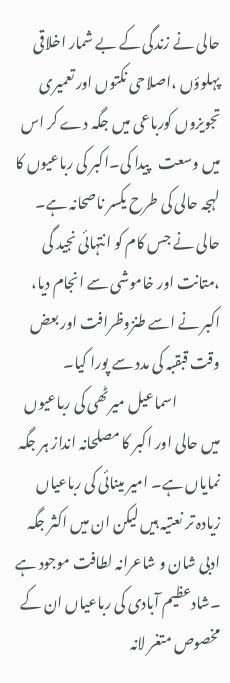حالی نے زندگی کے بے شمار اخلاقی پہلوؤں ،اصلاحی نکتوں اور تعمیری تجویزوں کورباعی میں جگہ دے کر اس میں وسعت   پیدا کی۔اکبر کی رباعیوں کا لہجہ حالی کی طرح یکسر ناصحانہ ہے۔ حالی نے جس کام کو انتہائی نجید گی ،متانت اور خاموشی سے انجام دیا، اکبر نے اسے طنزوظرافت اور بعض وقت قبقبہ کی مدد سے پورا کیا۔
               اسماعیل میرٹھی کی رباعیوں میں حالی اور اکبر کا مصلحانہ انداز ہر جگہ نمایاں ہے۔ امیر مینائی کی رباعیاں زیادہ تر نعتیہ ہیں لیکن ان میں اکثر جگہ ادبی شان و شاعرانہ لطافت موجود ہے ۔شادعظیم آبادی کی رباعیاں ان کے مخصوص متغر لانہ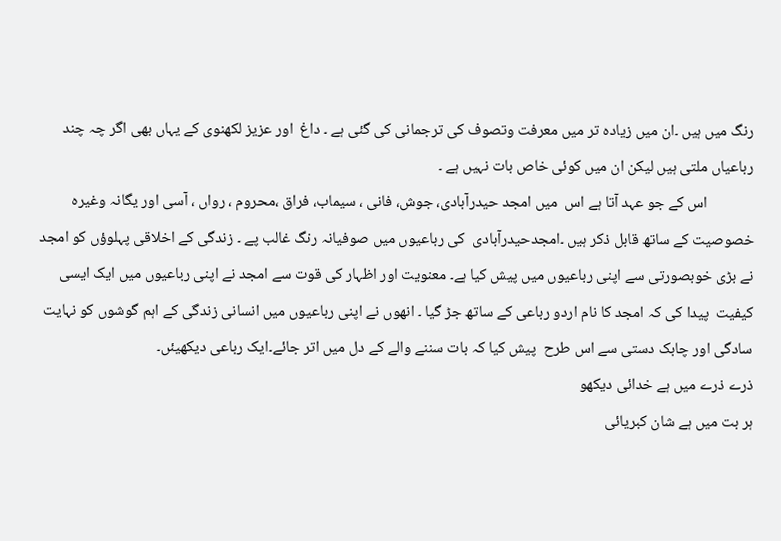رنگ میں ہیں ۔ان میں زیادہ تر میں معرفت وتصوف کی ترجمانی کی گئی ہے ۔ داغ  اور عزیز لکھنوی کے یہاں بھی اگر چہ چند رباعیاں ملتی ہیں لیکن ان میں کوئی خاص بات نہیں ہے ۔
             اس کے جو عہد آتا ہے اس  میں امجد حیدرآبادی، جوش، فانی ، سیماب، فراق ،محروم ، رواں ، آسی اور یگانہ وغیرہ خصوصیت کے ساتھ قابل ذکر ہیں ۔امجدحیدرآبادی  کی رباعیوں میں صوفیانہ رنگ غالب پے ۔ زندگی کے اخلاقی پہلوؤں کو امجد نے بڑی خوبصورتی سے اپنی رباعیوں میں پیش کیا ہے۔ معنویت اور اظہار کی قوت سے امجد نے اپنی رباعیوں میں ایک ایسی کیفیت  پیدا کی کہ امجد کا نام اردو رباعی کے ساتھ جڑ گیا ۔ انھوں نے اپنی رباعیوں میں انسانی زندگی کے اہم گوشوں کو نہایت سادگی اور چابک دستی سے اس طرح  پیش کیا کہ بات سننے والے کے دل میں اتر جائے۔ایک رباعی دیکھیئں۔
ذرے ذرے میں ہے خدائی دیکھو
ہر بت میں ہے شان کبریائی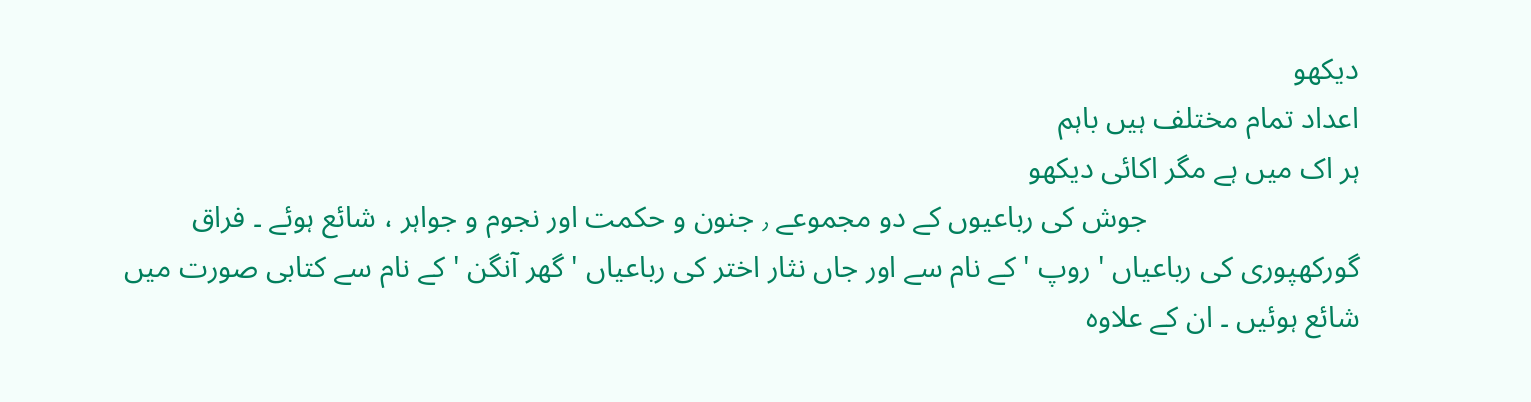دیکھو
اعداد تمام مختلف ہیں باہم
ہر اک میں ہے مگر اکائی دیکھو
                            جوش کی رباعیوں کے دو مجموعے ٫ جنون و حکمت اور نجوم و جواہر ، شائع ہوئے ۔ فراق گورکھپوری کی رباعیاں ' روپ ' کے نام سے اور جاں نثار اختر کی رباعیاں ' گھر آنگن ' کے نام سے کتابی صورت میں شائع ہوئیں ۔ ان کے علاوہ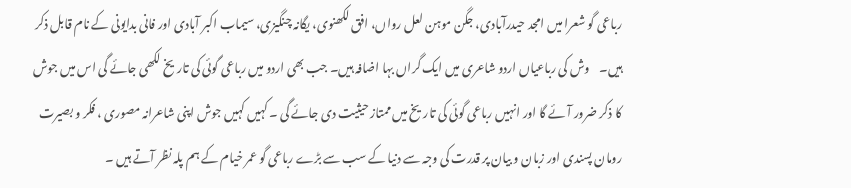رباعی گو شعرا میں امجد حیدرآبادی، جگن موہن لعل رواں، افق لکھنوی، یگانہ چنگیزی، سیماب اکبر آبادی اور فانی بدایونی کے نام قابل ذکر ہیں۔    وش کی رباعیاں اردو شاعری میں ایک گراں بہا اضافہ ہیں۔ جب بھی اردو میں رباعی گوئی کی تاریخ لکھی جائے گی اس میں جوش کا ذکر ضرور آئے گا اور انہیں رباعی گوئی کی تاریخ میں ممتاز حیثیت دی جائے گی ۔ کہیں کہیں جوش اپنی شاعرانہ مصوری ، فکر و بصیرت رومان پسندی اور زبان و بیان پر قدرت کی وجہ سے دنیا کے سب سے بڑے رباعی گو عمر خیام کے ہم پلہ نظر آتے ہیں ۔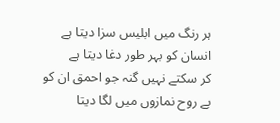ہر رنگ میں ابلیس سزا دیتا ہے
انسان کو بہر طور دغا دیتا ہے
کر سکتے نہیں گنہ جو احمق ان کو
بے روح نمازوں میں لگا دیتا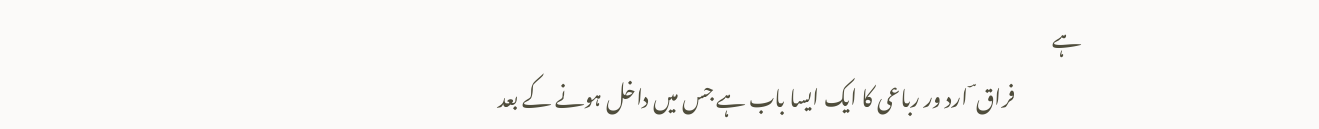ہے
                 فراق ؔ ارد ور رباعی کا ایک ایسا باب ہے جس میں داخل ہونے کے بعد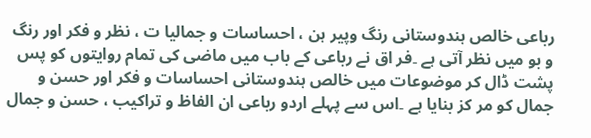رباعی خالص ہندوستانی رنگ وپیر ہن ، احساسات و جمالیا ت ، نظر و فکر اور رنگ و بو میں نظر آتی ہے ۔فر اق نے رباعی کے باب میں ماضی کی تمام روایتوں کو پس پشت ڈال کر موضوعات میں خالص ہندوستانی احساسات و فکر اور حسن و جمال کو مر کز بنایا ہے ۔اس سے پہلے اردو رباعی ان الفاظ و تراکیب ، حسن و جمال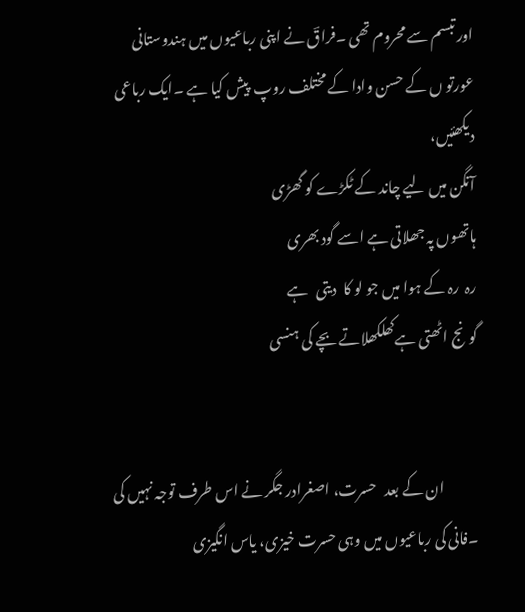اور تبسم سے محروم تھی ۔فراقؔ نے اپنی رباعیوں میں ہندوستانی عورتو ں کے حسن وادا کے مختلف روپ  پیش کیا ہے ۔ایک رباعی دیکھئیں،
آنگن میں لیے چاند کے ٹکڑے کو گھڑی
ہاتھوں پہ جھلاتی ہے اسے گود بھری
رہ  رہ کے ہوا میں جو لو کا  دیتی   ہے
گونج اٹھتی ہےکھلکھلاتے بچے کی ہنسی


            ان کے بعد   حسرت، اصغرادر جگر نے اس طرف توجہ نہیں کی ۔فانی کی رباعیوں میں وہی حسرت خیزی، یاس انگیزی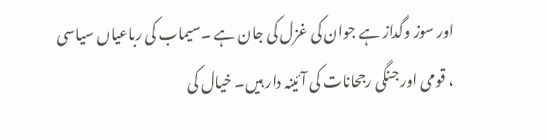اور سوز وگداز ہے جوان کی غزل کی جان ہے ۔سیماب کی رباعیاں سیاسی ، قومی اور جنگی رجحانات کی آئینہ دار ہیں۔ خیال کی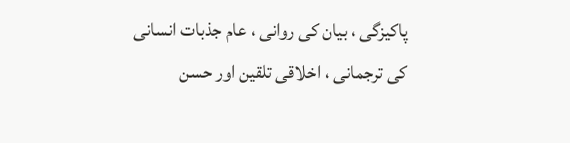پاکیزگی ، بیان کی روانی ، عام جذبات انسانی کی ترجمانی ، اخلاقی تلقین اور حسن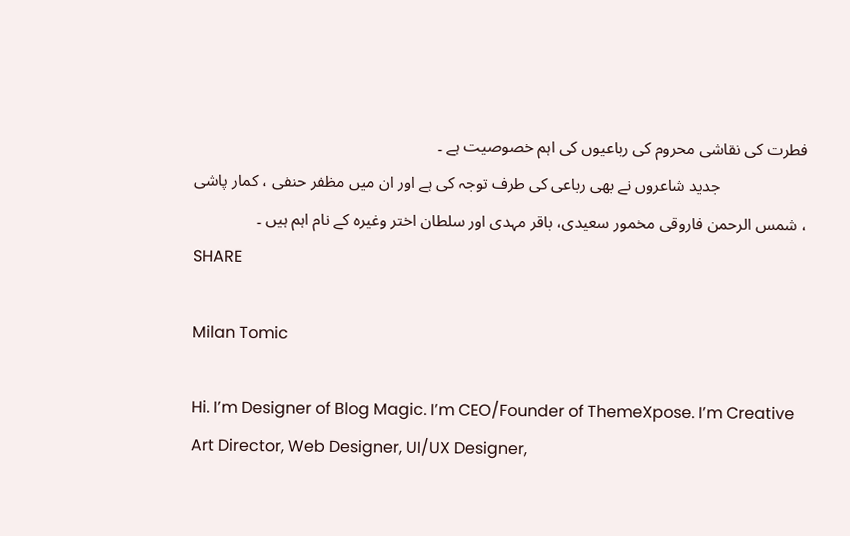فطرت کی نقاشی محروم کی رباعیوں کی اہم خصوصیت ہے ۔
                     جدید شاعروں نے بھی رباعی کی طرف توجہ کی ہے اور ان میں مظفر حنفی ، کمار پاشی ، شمس الرحمن فاروقی مخمور سعیدی، باقر مہدی اور سلطان اختر وغیرہ کے نام اہم ہیں ۔
SHARE

Milan Tomic

Hi. I’m Designer of Blog Magic. I’m CEO/Founder of ThemeXpose. I’m Creative Art Director, Web Designer, UI/UX Designer,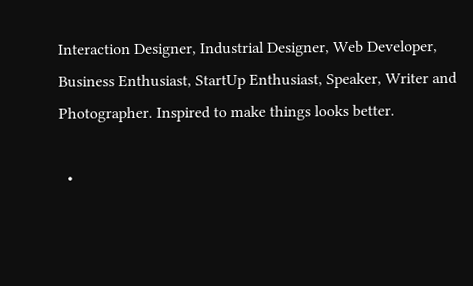Interaction Designer, Industrial Designer, Web Developer, Business Enthusiast, StartUp Enthusiast, Speaker, Writer and Photographer. Inspired to make things looks better.

  •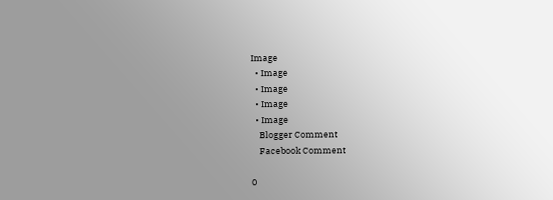Image
  • Image
  • Image
  • Image
  • Image
    Blogger Comment
    Facebook Comment

0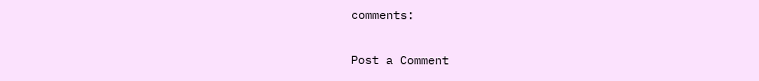comments:

Post a Comment